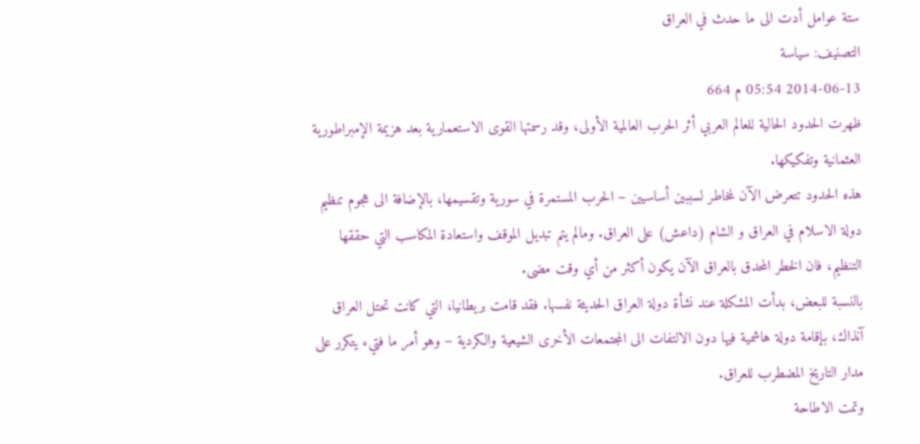ستة عوامل أدت الى ما حدث في العراق
التصنيف: سياسة
2014-06-13 05:54 م 664
ظهرت الحدود الحالية للعالم العربي أثر الحرب العالمية الأولى، وقد رسمتها القوى الاستعمارية بعد هزيمة الإمبراطورية العثمانية وتفكيكها.
هذه الحدود تتعرض الآن لمخاطر لسببين أساسيين – الحرب المستمرة في سورية وتقسيمها، بالإضافة الى هجوم تنظيم دولة الاسلام في العراق و الشام (داعش) على العراق. ومالم يتم تبديل الموقف واستعادة المكاسب التي حققها التنظيم، فان الخطر المحدق بالعراق الآن يكون أكثر من أي وقت مضى.
بالنسبة للبعض، بدأت المشكلة عند نشأة دولة العراق الحديثة نفسها. فقد قامت بريطانيا، التي كانت تحتل العراق آنذاك، بإقامة دولة هاشمية فيها دون الالتفات الى المجتمعات الأخرى الشيعية والكردية – وهو أمر ما فتيء يتكرر على مدار التاريخ المضطرب للعراق.
وتمت الاطاحة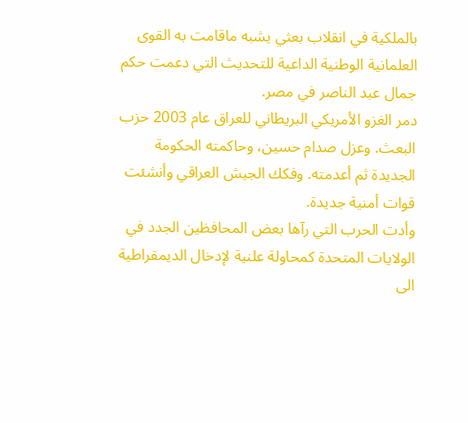بالملكية في انقلاب بعثي يشبه ماقامت به القوى العلمانية الوطنية الداعية للتحديث التي دعمت حكم جمال عبد الناصر في مصر.
دمر الغزو الأمريكي البريطاني للعراق عام 2003 حزب البعث. وعزل صدام حسين، وحاكمته الحكومة الجديدة ثم أعدمته. وفكك الجيش العراقي وأنشئت قوات أمنية جديدة.
وأدت الحرب التي رآها بعض المحافظين الجدد في الولايات المتحدة كمحاولة علنية لإدخال الديمقراطية الى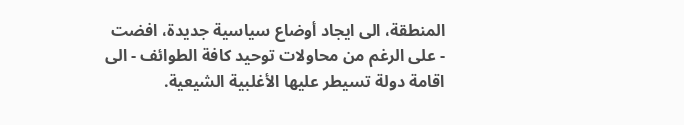المنطقة، الى ايجاد أوضاع سياسية جديدة، افضت - على الرغم من محاولات توحيد كافة الطوائف - الى اقامة دولة تسيطر عليها الأغلبية الشيعية.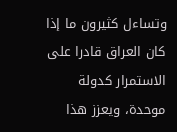وتساءل كثيرون ما إذا كان العراق قادرا على الاستمرار كدولة موحدة، ويعزز هذا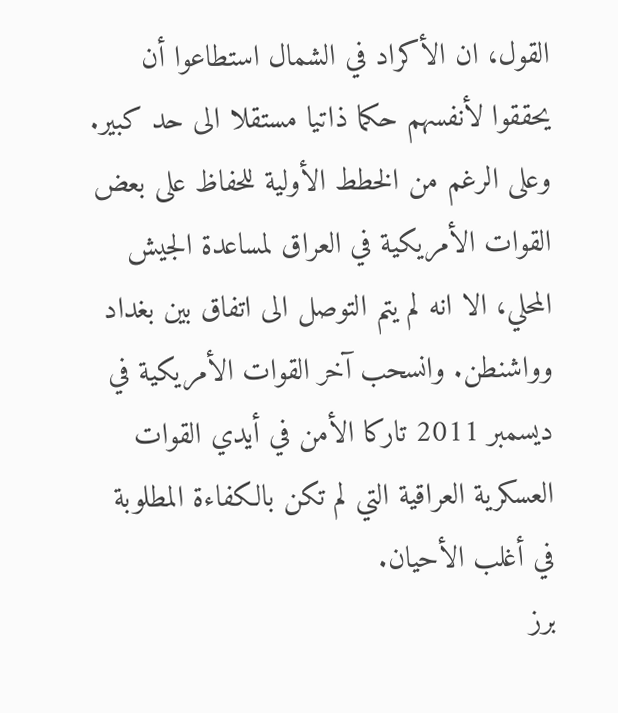القول، ان الأكراد في الشمال استطاعوا أن يحققوا لأنفسهم حكما ذاتيا مستقلا الى حد كبير.
وعلى الرغم من الخطط الأولية للحفاظ على بعض القوات الأمريكية في العراق لمساعدة الجيش المحلي، الا انه لم يتم التوصل الى اتفاق بين بغداد وواشنطن. وانسحب آخر القوات الأمريكية في ديسمبر 2011 تاركا الأمن في أيدي القوات العسكرية العراقية التي لم تكن بالكفاءة المطلوبة في أغلب الأحيان.
برز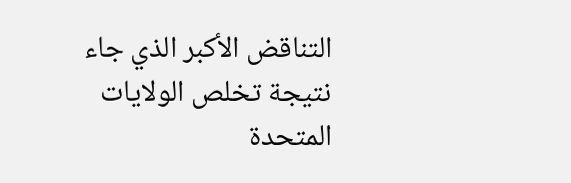التناقض الأكبر الذي جاء نتيجة تخلص الولايات المتحدة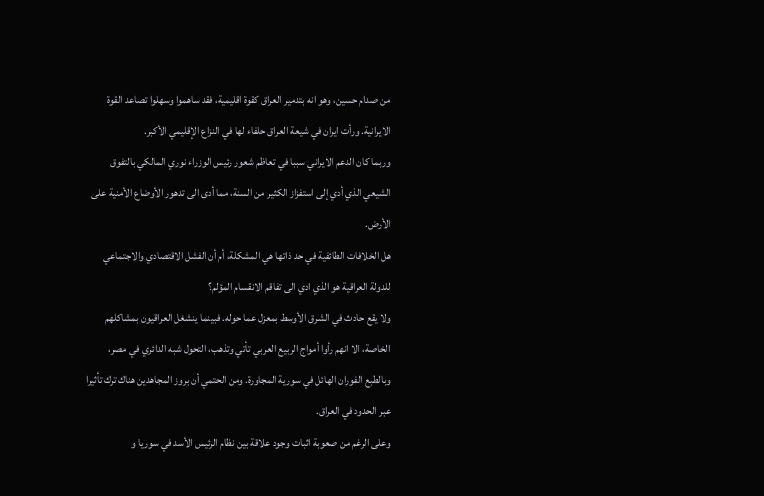من صدام حسين، وهو انه بتدمير العراق كقوة اقليمية، فقد ساهموا وسهلوا تصاعد القوة الايرانية. ورأت ايران في شيعة العراق حلفاء لها في النزاع الإقليمي الأكبر.
وربما كان الدعم الايراني سببا في تعاظم شعور رئيس الوزراء نوري المالكي بالتفوق الشيعي الذي أدي إلى استفزاز الكثير من السنة، مما أدى الى تدهور الأوضاع الأمنية على الأرض.
هل الخلافات الطائفية في حد ذاتها هي المشكلة، أم أن الفشل الاقتصادي والاجتماعي للدولة العراقية هو الذي ادي الى تفاقم الانقسام المؤلم؟
ولا يقع حادث في الشرق الأوسط بمعزل عما حوله. فبينما ينشغل العراقيون بمشاكلهم الخاصة، الا انهم رأوا أمواج الربيع العربي تأتي وتذهب، التحول شبه الدائري في مصر، وبالطبع الفوران الهائل في سورية المجاورة. ومن الحتمي أن بروز المجاهدين هناك ترك تأثيرا عبر الحدود في العراق.
وعلى الرغم من صعوبة اثبات وجود علاقة بين نظام الرئيس الأسد في سوريا و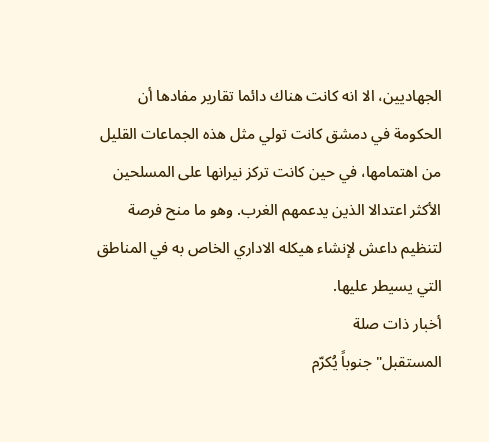الجهاديين، الا انه كانت هناك دائما تقارير مفادها أن الحكومة في دمشق كانت تولي مثل هذه الجماعات القليل من اهتمامها، في حين كانت تركز نيرانها على المسلحين الأكثر اعتدالا الذين يدعمهم الغرب. وهو ما منح فرصة لتنظيم داعش لإنشاء هيكله الاداري الخاص به في المناطق التي يسيطر عليها.
أخبار ذات صلة
المستقبل" جنوباً يُكرّم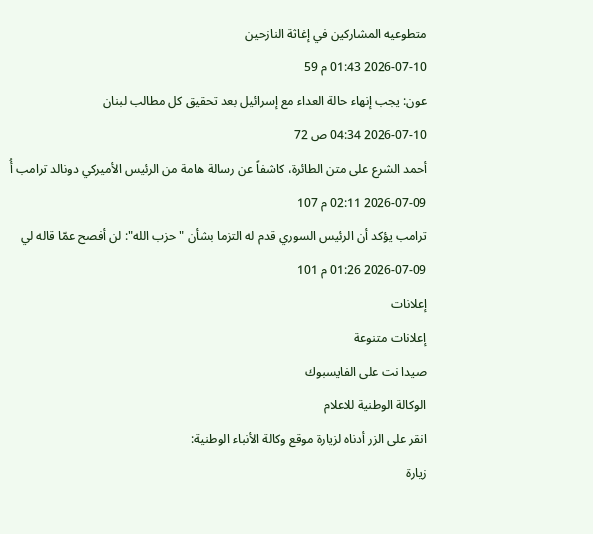متطوعيه المشاركين في إغاثة النازحين
2026-07-10 01:43 م 59
عون: يجب إنهاء حالة العداء مع إسرائيل بعد تحقيق كل مطالب لبنان
2026-07-10 04:34 ص 72
أحمد الشرع على متن الطائرة، كاشفاً عن رسالة هامة من الرئيس الأميركي دونالد ترامب أُ
2026-07-09 02:11 م 107
ترامب يؤكد أن الرئيس السوري قدم له التزما بشأن "حزب الله": لن أفصح عمّا قاله لي
2026-07-09 01:26 م 101
إعلانات
إعلانات متنوعة
صيدا نت على الفايسبوك
الوكالة الوطنية للاعلام
انقر على الزر أدناه لزيارة موقع وكالة الأنباء الوطنية:
زيارة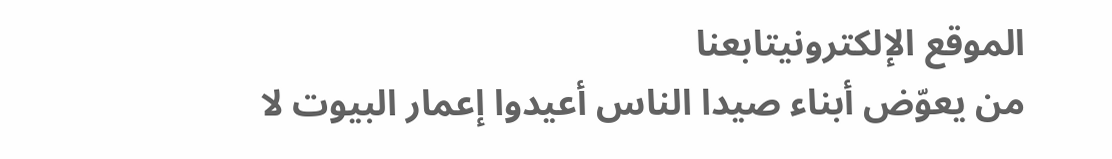الموقع الإلكترونيتابعنا
من يعوّض أبناء صيدا الناس أعيدوا إعمار البيوت لا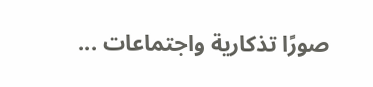صورًا تذكارية واجتماعات ...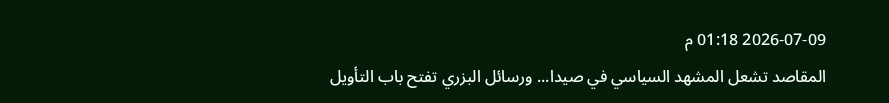2026-07-09 01:18 م
المقاصد تشعل المشهد السياسي في صيدا... ورسائل البزري تفتح باب التأويل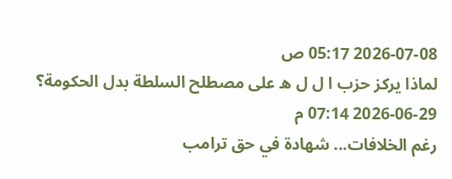2026-07-08 05:17 ص
لماذا يركز حزب ا ل ل ه على مصطلح السلطة بدل الحكومة؟
2026-06-29 07:14 م
رغم الخلافات... شهادة في حق ترامب